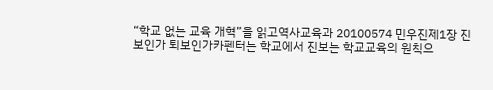“학교 없는 교육 개혁”을 읽고역사교육과 20100574 민우진제1장 진보인가 퇴보인가카펜터는 학교에서 진보는 학교교육의 원칙으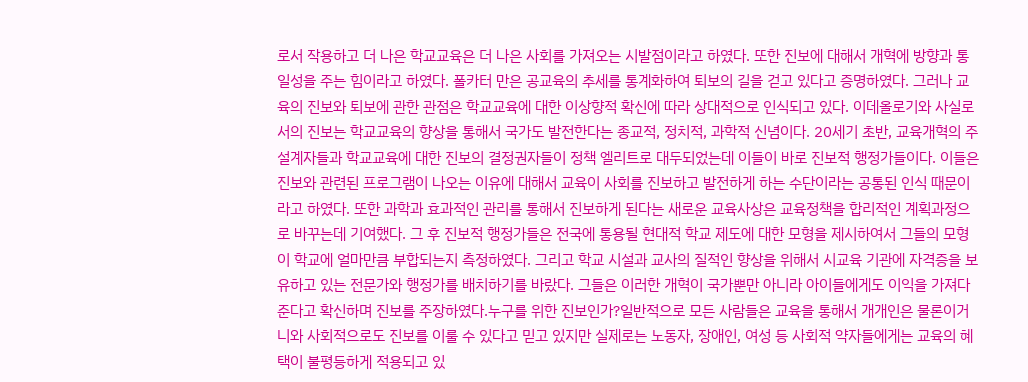로서 작용하고 더 나은 학교교육은 더 나은 사회를 가져오는 시발점이라고 하였다. 또한 진보에 대해서 개혁에 방향과 통일성을 주는 힘이라고 하였다. 폴카터 만은 공교육의 추세를 통계화하여 퇴보의 길을 걷고 있다고 증명하였다. 그러나 교육의 진보와 퇴보에 관한 관점은 학교교육에 대한 이상향적 확신에 따라 상대적으로 인식되고 있다. 이데올로기와 사실로서의 진보는 학교교육의 향상을 통해서 국가도 발전한다는 종교적, 정치적, 과학적 신념이다. 20세기 초반, 교육개혁의 주 설계자들과 학교교육에 대한 진보의 결정권자들이 정책 엘리트로 대두되었는데 이들이 바로 진보적 행정가들이다. 이들은 진보와 관련된 프로그램이 나오는 이유에 대해서 교육이 사회를 진보하고 발전하게 하는 수단이라는 공통된 인식 때문이라고 하였다. 또한 과학과 효과적인 관리를 통해서 진보하게 된다는 새로운 교육사상은 교육정책을 합리적인 계획과정으로 바꾸는데 기여했다. 그 후 진보적 행정가들은 전국에 통용될 현대적 학교 제도에 대한 모형을 제시하여서 그들의 모형이 학교에 얼마만큼 부합되는지 측정하였다. 그리고 학교 시설과 교사의 질적인 향상을 위해서 시교육 기관에 자격증을 보유하고 있는 전문가와 행정가를 배치하기를 바랐다. 그들은 이러한 개혁이 국가뿐만 아니라 아이들에게도 이익을 가져다 준다고 확신하며 진보를 주장하였다.누구를 위한 진보인가?일반적으로 모든 사람들은 교육을 통해서 개개인은 물론이거니와 사회적으로도 진보를 이룰 수 있다고 믿고 있지만 실제로는 노동자, 장애인, 여성 등 사회적 약자들에게는 교육의 혜택이 불평등하게 적용되고 있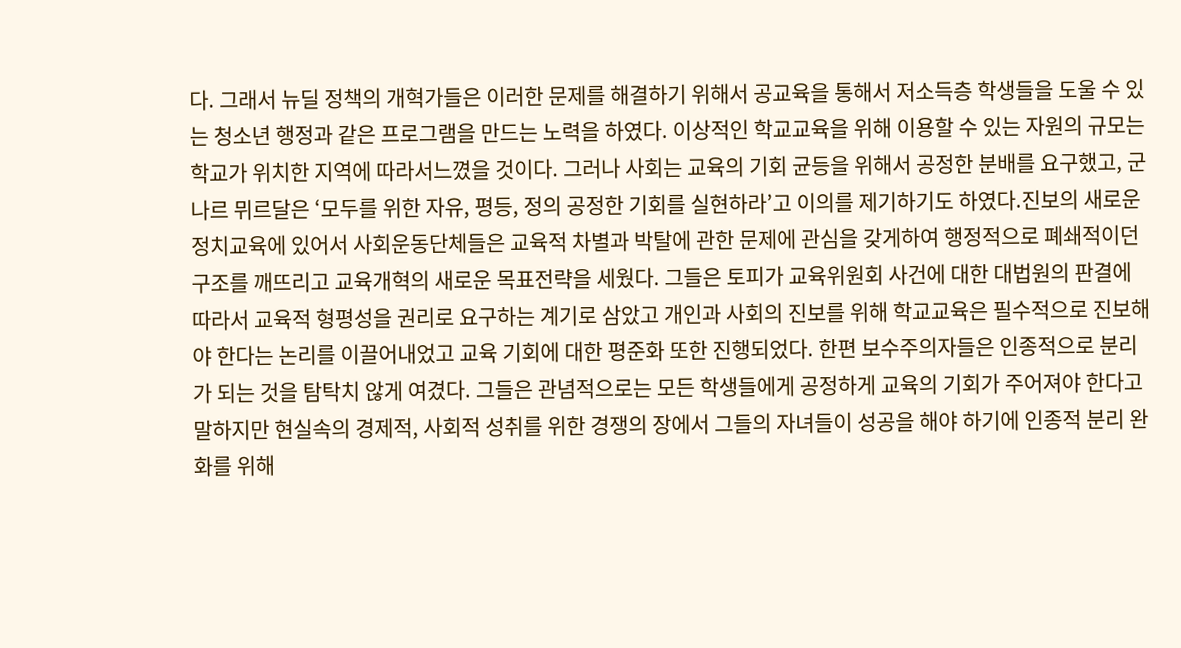다. 그래서 뉴딜 정책의 개혁가들은 이러한 문제를 해결하기 위해서 공교육을 통해서 저소득층 학생들을 도울 수 있는 청소년 행정과 같은 프로그램을 만드는 노력을 하였다. 이상적인 학교교육을 위해 이용할 수 있는 자원의 규모는 학교가 위치한 지역에 따라서느꼈을 것이다. 그러나 사회는 교육의 기회 균등을 위해서 공정한 분배를 요구했고, 군나르 뮈르달은 ‘모두를 위한 자유, 평등, 정의 공정한 기회를 실현하라’고 이의를 제기하기도 하였다.진보의 새로운 정치교육에 있어서 사회운동단체들은 교육적 차별과 박탈에 관한 문제에 관심을 갖게하여 행정적으로 폐쇄적이던 구조를 깨뜨리고 교육개혁의 새로운 목표전략을 세웠다. 그들은 토피가 교육위원회 사건에 대한 대법원의 판결에 따라서 교육적 형평성을 권리로 요구하는 계기로 삼았고 개인과 사회의 진보를 위해 학교교육은 필수적으로 진보해야 한다는 논리를 이끌어내었고 교육 기회에 대한 평준화 또한 진행되었다. 한편 보수주의자들은 인종적으로 분리가 되는 것을 탐탁치 않게 여겼다. 그들은 관념적으로는 모든 학생들에게 공정하게 교육의 기회가 주어져야 한다고 말하지만 현실속의 경제적, 사회적 성취를 위한 경쟁의 장에서 그들의 자녀들이 성공을 해야 하기에 인종적 분리 완화를 위해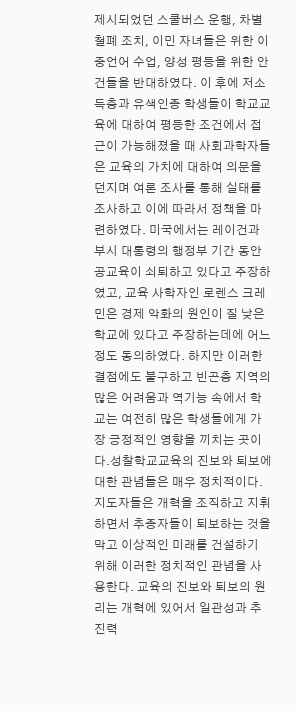제시되었던 스쿨버스 운행, 차별철폐 조치, 이민 자녀들은 위한 이중언어 수업, 양성 평등을 위한 안건들을 반대하였다. 이 후에 저소득층과 유색인종 학생들이 학교교육에 대하여 평등한 조건에서 접근이 가능해졌을 때 사회과학자들은 교육의 가치에 대하여 의문을 던지며 여론 조사를 통해 실태를 조사하고 이에 따라서 정책을 마련하였다. 미국에서는 레이건과 부시 대통령의 행정부 기간 동안 공교육이 쇠퇴하고 있다고 주장하였고, 교육 사학자인 로렌스 크레민은 경제 악화의 원인이 질 낮은 학교에 있다고 주장하는데에 어느 정도 동의하였다. 하지만 이러한 결점에도 불구하고 빈곤층 지역의 많은 어려움과 역기능 속에서 학교는 여전히 많은 학생들에게 가장 긍정적인 영향을 끼치는 곳이다.성찰학교교육의 진보와 퇴보에 대한 관념들은 매우 정치적이다. 지도자들은 개혁을 조직하고 지휘하면서 추종자들이 퇴보하는 것을 막고 이상적인 미래를 건설하기 위해 이러한 정치적인 관념을 사용한다. 교육의 진보와 퇴보의 원리는 개혁에 있어서 일관성과 추진력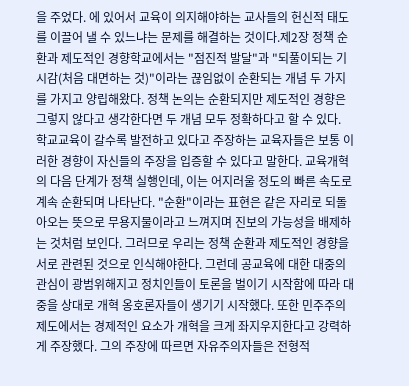을 주었다. 에 있어서 교육이 의지해야하는 교사들의 헌신적 태도를 이끌어 낼 수 있느냐는 문제를 해결하는 것이다.제2장 정책 순환과 제도적인 경향학교에서는 "점진적 발달"과 "되풀이되는 기시감(처음 대면하는 것)"이라는 끊임없이 순환되는 개념 두 가지를 가지고 양립해왔다. 정책 논의는 순환되지만 제도적인 경향은 그렇지 않다고 생각한다면 두 개념 모두 정확하다고 할 수 있다. 학교교육이 갈수록 발전하고 있다고 주장하는 교육자들은 보통 이러한 경향이 자신들의 주장을 입증할 수 있다고 말한다. 교육개혁의 다음 단계가 정책 실행인데, 이는 어지러울 정도의 빠른 속도로 계속 순환되며 나타난다. "순환"이라는 표현은 같은 자리로 되돌아오는 뜻으로 무용지물이라고 느껴지며 진보의 가능성을 배제하는 것처럼 보인다. 그러므로 우리는 정책 순환과 제도적인 경향을 서로 관련된 것으로 인식해야한다. 그런데 공교육에 대한 대중의 관심이 광범위해지고 정치인들이 토론을 벌이기 시작함에 따라 대중을 상대로 개혁 옹호론자들이 생기기 시작했다. 또한 민주주의 제도에서는 경제적인 요소가 개혁을 크게 좌지우지한다고 강력하게 주장했다. 그의 주장에 따르면 자유주의자들은 전형적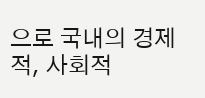으로 국내의 경제적, 사회적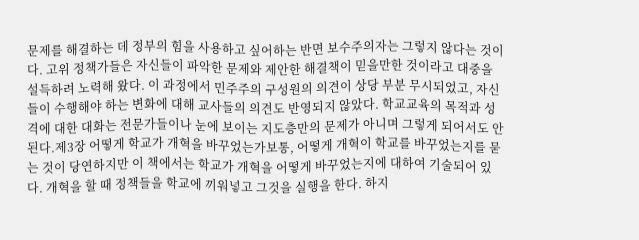문제를 해결하는 데 정부의 힘을 사용하고 싶어하는 반면 보수주의자는 그렇지 않다는 것이다. 고위 정책가들은 자신들이 파악한 문제와 제안한 해결책이 믿을만한 것이라고 대중을 설득하려 노력해 왔다. 이 과정에서 민주주의 구성원의 의견이 상당 부분 무시되었고, 자신들이 수행해야 하는 변화에 대해 교사들의 의견도 반영되지 않았다. 학교교육의 목적과 성격에 대한 대화는 전문가들이나 눈에 보이는 지도층만의 문제가 아니며 그렇게 되어서도 안 된다.제3장 어떻게 학교가 개혁을 바꾸었는가보통, 어떻게 개혁이 학교를 바꾸었는지를 묻는 것이 당연하지만 이 책에서는 학교가 개혁을 어떻게 바꾸었는지에 대하여 기술되어 있다. 개혁을 할 때 정책들을 학교에 끼워넣고 그것을 실행을 한다. 하지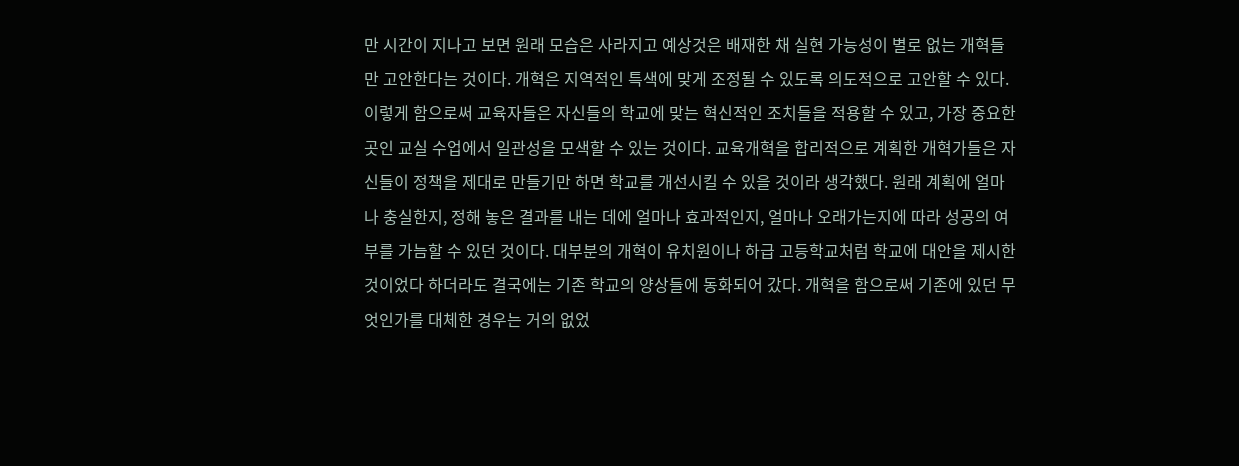만 시간이 지나고 보면 원래 모습은 사라지고 예상것은 배재한 채 실현 가능성이 별로 없는 개혁들만 고안한다는 것이다. 개혁은 지역적인 특색에 맞게 조정될 수 있도록 의도적으로 고안할 수 있다. 이렇게 함으로써 교육자들은 자신들의 학교에 맞는 혁신적인 조치들을 적용할 수 있고, 가장 중요한 곳인 교실 수업에서 일관성을 모색할 수 있는 것이다. 교육개혁을 합리적으로 계획한 개혁가들은 자신들이 정책을 제대로 만들기만 하면 학교를 개선시킬 수 있을 것이라 생각했다. 원래 계획에 얼마나 충실한지, 정해 놓은 결과를 내는 데에 얼마나 효과적인지, 얼마나 오래가는지에 따라 성공의 여부를 가늠할 수 있던 것이다. 대부분의 개혁이 유치원이나 하급 고등학교처럼 학교에 대안을 제시한 것이었다 하더라도 결국에는 기존 학교의 양상들에 동화되어 갔다. 개혁을 함으로써 기존에 있던 무엇인가를 대체한 경우는 거의 없었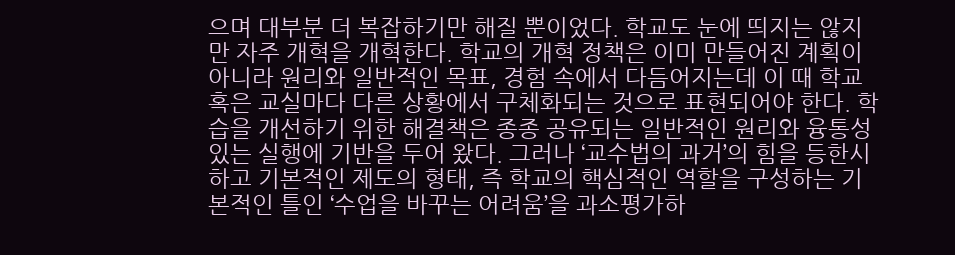으며 대부분 더 복잡하기만 해질 뿐이었다. 학교도 눈에 띄지는 않지만 자주 개혁을 개혁한다. 학교의 개혁 정책은 이미 만들어진 계획이 아니라 원리와 일반적인 목표, 경험 속에서 다듬어지는데 이 때 학교 혹은 교실마다 다른 상황에서 구체화되는 것으로 표현되어야 한다. 학습을 개선하기 위한 해결책은 종종 공유되는 일반적인 원리와 융통성 있는 실행에 기반을 두어 왔다. 그러나 ‘교수법의 과거’의 힘을 등한시하고 기본적인 제도의 형태, 즉 학교의 핵심적인 역할을 구성하는 기본적인 틀인 ‘수업을 바꾸는 어려움’을 과소평가하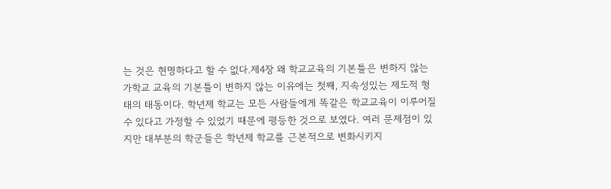는 것은 현명하다고 할 수 없다.제4장 왜 학교교육의 기본틀은 변하지 않는가학교 교육의 기본틀이 변하지 않는 이유에는 첫째, 지속성있는 제도적 형태의 태동이다. 학년제 학교는 모든 사람들에게 똑같은 학교교육이 이루어질 수 있다고 가정할 수 있었기 때문에 평등한 것으로 보였다. 여러 문제점이 있지만 대부분의 학군들은 학년제 학교를 근본적으로 변화시키지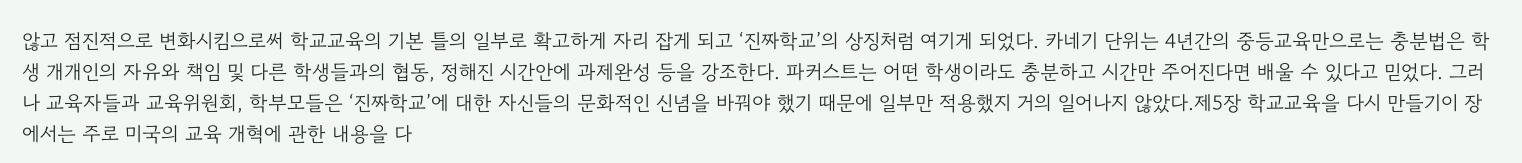않고 점진적으로 변화시킴으로써 학교교육의 기본 틀의 일부로 확고하게 자리 잡게 되고 ‘진짜학교’의 상징처럼 여기게 되었다. 카네기 단위는 4년간의 중등교육만으로는 충분법은 학생 개개인의 자유와 책임 및 다른 학생들과의 협동, 정해진 시간안에 과제완성 등을 강조한다. 파커스트는 어떤 학생이라도 충분하고 시간만 주어진다면 배울 수 있다고 믿었다. 그러나 교육자들과 교육위원회, 학부모들은 ‘진짜학교’에 대한 자신들의 문화적인 신념을 바꿔야 했기 때문에 일부만 적용했지 거의 일어나지 않았다.제5장 학교교육을 다시 만들기이 장에서는 주로 미국의 교육 개혁에 관한 내용을 다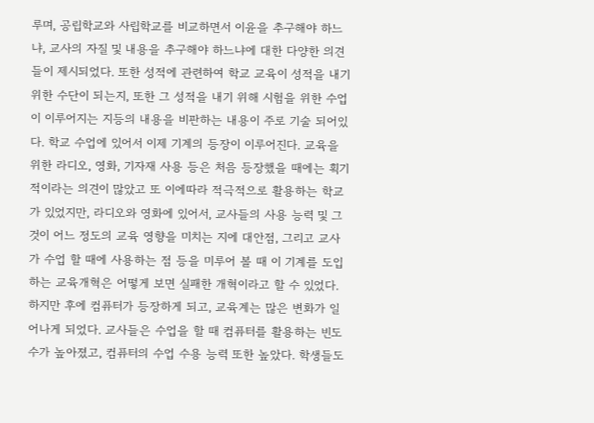루며, 공립학교와 사립학교를 비교하면서 이윤을 추구해야 하느냐, 교사의 자질 및 내용을 추구해야 하느냐에 대한 다양한 의견들이 제시되었다. 또한 성적에 관련하여 학교 교육이 성적을 내기 위한 수단이 되는지, 또한 그 성적을 내기 위해 시험을 위한 수업이 이루어지는 지등의 내용을 비판하는 내용이 주로 기술 되어있다. 학교 수업에 있어서 이제 기계의 등장이 이루어진다. 교육을 위한 라디오, 영화, 기자재 사용 등은 처음 등장했을 때에는 획기적이라는 의견이 많았고 또 이에따라 적극적으로 활용하는 학교가 있었지만, 라디오와 영화에 있어서, 교사들의 사용 능력 및 그것이 어느 정도의 교육 영향을 미치는 지에 대안점, 그리고 교사가 수업 할 때에 사용하는 점 등을 미루어 볼 때 이 기계를 도입하는 교육개혁은 어떻게 보면 실패한 개혁이라고 할 수 있었다. 하지만 후에 컴퓨터가 등장하게 되고, 교육계는 많은 변화가 일어나게 되었다. 교사들은 수업을 할 때 컴퓨터를 활용하는 빈도수가 높아졌고, 컴퓨터의 수업 수용 능력 또한 높았다. 학생들도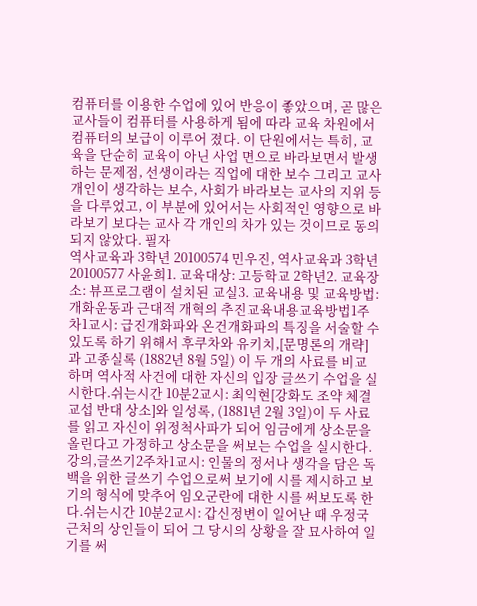컴퓨터를 이용한 수업에 있어 반응이 좋았으며, 곧 많은 교사들이 컴퓨터를 사용하게 됨에 따라 교육 차원에서 컴퓨터의 보급이 이루어 졌다. 이 단원에서는 특히, 교육을 단순히 교육이 아닌 사업 면으로 바라보면서 발생하는 문제점, 선생이라는 직업에 대한 보수 그리고 교사 개인이 생각하는 보수, 사회가 바라보는 교사의 지위 등을 다루었고, 이 부분에 있어서는 사회적인 영향으로 바라보기 보다는 교사 각 개인의 차가 있는 것이므로 동의되지 않았다. 필자
역사교육과 3학년 20100574 민우진, 역사교육과 3학년 20100577 사윤희1. 교육대상: 고등학교 2학년2. 교육장소: 뷰프로그램이 설치된 교실3. 교육내용 및 교육방법: 개화운동과 근대적 개혁의 추진교육내용교육방법1주차1교시: 급진개화파와 온건개화파의 특징을 서술할 수 있도록 하기 위해서 후쿠차와 유키치,[문명론의 개략]과 고종실록 (1882년 8월 5일) 이 두 개의 사료를 비교하며 역사적 사건에 대한 자신의 입장 글쓰기 수업을 실시한다.쉬는시간 10분2교시: 최익현[강화도 조약 체결 교섭 반대 상소]와 일성록, (1881년 2월 3일)이 두 사료를 읽고 자신이 위정척사파가 되어 임금에게 상소문을 올린다고 가정하고 상소문을 써보는 수업을 실시한다.강의,글쓰기2주차1교시: 인물의 정서나 생각을 담은 독백을 위한 글쓰기 수업으로써 보기에 시를 제시하고 보기의 형식에 맞추어 임오군란에 대한 시를 써보도록 한다.쉬는시간 10분2교시: 갑신정변이 일어난 때 우정국 근처의 상인들이 되어 그 당시의 상황을 잘 묘사하여 일기를 써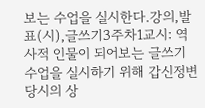보는 수업을 실시한다.강의,발표(시),글쓰기3주차1교시: 역사적 인물이 되어보는 글쓰기 수업을 실시하기 위해 갑신정변 당시의 상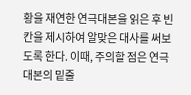황을 재연한 연극대본을 읽은 후 빈칸을 제시하여 알맞은 대사를 써보도록 한다. 이때, 주의할 점은 연극대본의 밑줄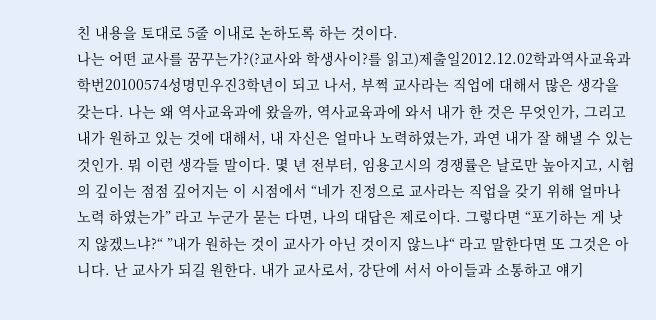친 내용을 토대로 5줄 이내로 논하도록 하는 것이다.
나는 어떤 교사를 꿈꾸는가?(?교사와 학생사이?를 읽고)제출일2012.12.02학과역사교육과학번20100574성명민우진3학년이 되고 나서, 부쩍 교사라는 직업에 대해서 많은 생각을 갖는다. 나는 왜 역사교육과에 왔을까, 역사교육과에 와서 내가 한 것은 무엇인가, 그리고 내가 원하고 있는 것에 대해서, 내 자신은 얼마나 노력하였는가, 과연 내가 잘 해낼 수 있는 것인가. 뭐 이런 생각들 말이다. 몇 년 전부터, 임용고시의 경쟁률은 날로만 높아지고, 시험의 깊이는 점점 깊어지는 이 시점에서 “네가 진정으로 교사라는 직업을 갖기 위해 얼마나 노력 하였는가” 라고 누군가 묻는 다면, 나의 대답은 제로이다. 그렇다면 “포기하는 게 낫지 않겠느냐?“ ”내가 원하는 것이 교사가 아닌 것이지 않느냐“ 라고 말한다면 또 그것은 아니다. 난 교사가 되길 원한다. 내가 교사로서, 강단에 서서 아이들과 소통하고 얘기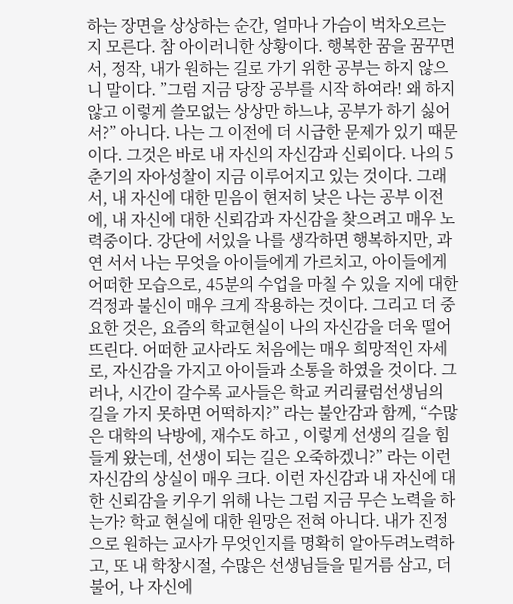하는 장면을 상상하는 순간, 얼마나 가슴이 벅차오르는지 모른다. 참 아이러니한 상황이다. 행복한 꿈을 꿈꾸면서, 정작, 내가 원하는 길로 가기 위한 공부는 하지 않으니 말이다. ”그럼 지금 당장 공부를 시작 하여라! 왜 하지 않고 이렇게 쓸모없는 상상만 하느냐, 공부가 하기 싫어서?” 아니다. 나는 그 이전에 더 시급한 문제가 있기 때문이다. 그것은 바로 내 자신의 자신감과 신뢰이다. 나의 5춘기의 자아성찰이 지금 이루어지고 있는 것이다. 그래서, 내 자신에 대한 믿음이 현저히 낮은 나는 공부 이전에, 내 자신에 대한 신뢰감과 자신감을 찾으려고 매우 노력중이다. 강단에 서있을 나를 생각하면 행복하지만, 과연 서서 나는 무엇을 아이들에게 가르치고, 아이들에게 어떠한 모습으로, 45분의 수업을 마칠 수 있을 지에 대한 걱정과 불신이 매우 크게 작용하는 것이다. 그리고 더 중요한 것은, 요즘의 학교현실이 나의 자신감을 더욱 떨어뜨린다. 어떠한 교사라도 처음에는 매우 희망적인 자세로, 자신감을 가지고 아이들과 소통을 하였을 것이다. 그러나, 시간이 갈수록 교사들은 학교 커리큘럼선생님의 길을 가지 못하면 어떡하지?” 라는 불안감과 함께, “수많은 대학의 낙방에, 재수도 하고 , 이렇게 선생의 길을 힘들게 왔는데, 선생이 되는 길은 오죽하겠니?” 라는 이런 자신감의 상실이 매우 크다. 이런 자신감과 내 자신에 대한 신뢰감을 키우기 위해 나는 그럼 지금 무슨 노력을 하는가? 학교 현실에 대한 원망은 전혀 아니다. 내가 진정으로 원하는 교사가 무엇인지를 명확히 알아두려노력하고, 또 내 학창시절, 수많은 선생님들을 밑거름 삼고, 더불어, 나 자신에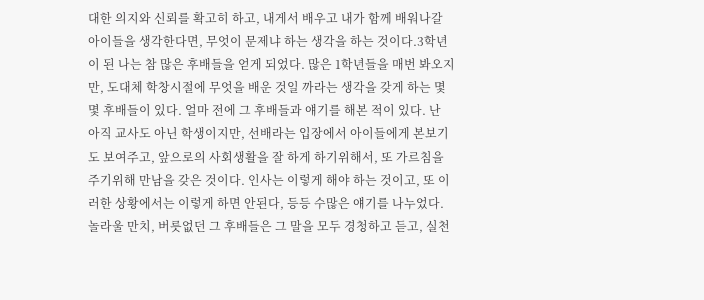대한 의지와 신뢰를 확고히 하고, 내게서 배우고 내가 함께 배워나갈 아이들을 생각한다면, 무엇이 문제냐 하는 생각을 하는 것이다.3학년이 된 나는 참 많은 후배들을 얻게 되었다. 많은 1학년들을 매번 봐오지만, 도대체 학창시절에 무엇을 배운 것일 까라는 생각을 갖게 하는 몇몇 후배들이 있다. 얼마 전에 그 후배들과 얘기를 해본 적이 있다. 난 아직 교사도 아닌 학생이지만, 선배라는 입장에서 아이들에게 본보기도 보여주고, 앞으로의 사회생활을 잘 하게 하기위해서, 또 가르침을 주기위해 만남을 갖은 것이다. 인사는 이렇게 해야 하는 것이고, 또 이러한 상황에서는 이렇게 하면 안된다, 등등 수많은 얘기를 나누었다. 놀라울 만치, 버릇없던 그 후배들은 그 말을 모두 경청하고 듣고, 실천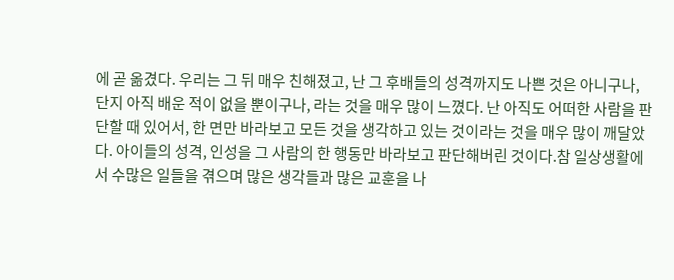에 곧 옮겼다. 우리는 그 뒤 매우 친해졌고, 난 그 후배들의 성격까지도 나쁜 것은 아니구나, 단지 아직 배운 적이 없을 뿐이구나, 라는 것을 매우 많이 느꼈다. 난 아직도 어떠한 사람을 판단할 때 있어서, 한 면만 바라보고 모든 것을 생각하고 있는 것이라는 것을 매우 많이 깨달았다. 아이들의 성격, 인성을 그 사람의 한 행동만 바라보고 판단해버린 것이다.참 일상생활에서 수많은 일들을 겪으며 많은 생각들과 많은 교훈을 나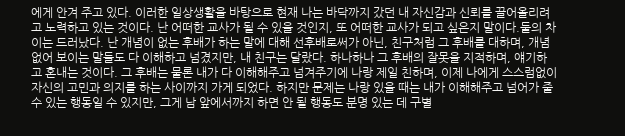에게 안겨 주고 있다. 이러한 일상생활을 바탕으로 현재 나는 바닥까지 갔던 내 자신감과 신뢰를 끌어올리려고 노력하고 있는 것이다. 난 어떠한 교사가 될 수 있을 것인지, 또 어떠한 교사가 되고 싶은지 말이다.둘의 차이는 드러났다. 난 개념이 없는 후배가 하는 말에 대해 선후배로써가 아닌, 친구처럼 그 후배를 대하며, 개념 없어 보이는 말들도 다 이해하고 넘겼지만, 내 친구는 달랐다. 하나하나 그 후배의 잘못을 지적하며, 얘기하고 혼내는 것이다. 그 후배는 물론 내가 다 이해해주고 넘겨주기에 나랑 제일 친하며, 이제 나에게 스스럼없이 자신의 고민과 의지를 하는 사이까지 가게 되었다. 하지만 문제는 나랑 있을 때는 내가 이해해주고 넘어가 줄 수 있는 행동일 수 있지만, 그게 남 앞에서까지 하면 안 될 행동도 분명 있는 데 구별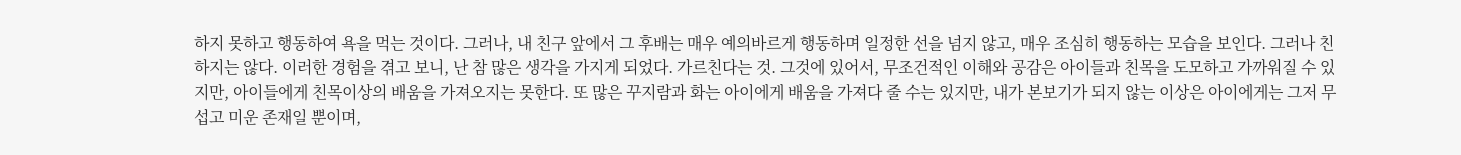하지 못하고 행동하여 욕을 먹는 것이다. 그러나, 내 친구 앞에서 그 후배는 매우 예의바르게 행동하며 일정한 선을 넘지 않고, 매우 조심히 행동하는 모습을 보인다. 그러나 친하지는 않다. 이러한 경험을 겪고 보니, 난 참 많은 생각을 가지게 되었다. 가르친다는 것. 그것에 있어서, 무조건적인 이해와 공감은 아이들과 친목을 도모하고 가까워질 수 있지만, 아이들에게 친목이상의 배움을 가져오지는 못한다. 또 많은 꾸지람과 화는 아이에게 배움을 가져다 줄 수는 있지만, 내가 본보기가 되지 않는 이상은 아이에게는 그저 무섭고 미운 존재일 뿐이며,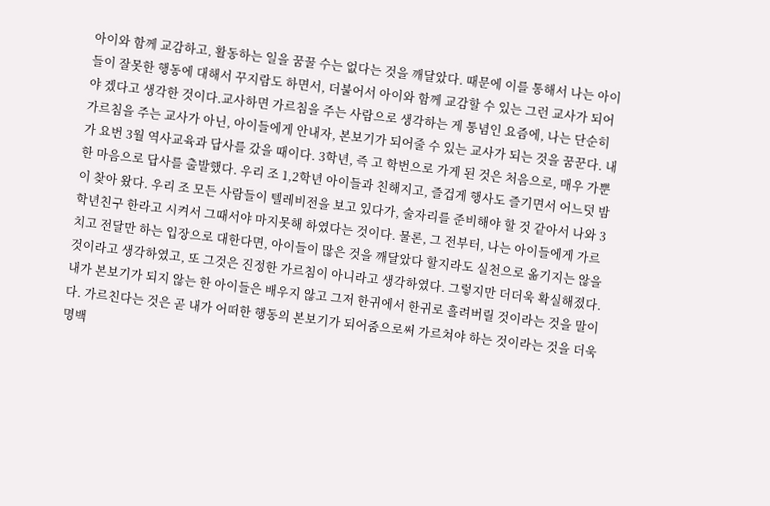아이와 함께 교감하고, 활동하는 일을 꿈꿀 수는 없다는 것을 깨달았다. 때문에 이를 통해서 나는 아이들이 잘못한 행동에 대해서 꾸지람도 하면서, 더불어서 아이와 함께 교감할 수 있는 그런 교사가 되어야 겠다고 생각한 것이다.교사하면 가르침을 주는 사람으로 생각하는 게 통념인 요즘에, 나는 단순히 가르침을 주는 교사가 아닌, 아이들에게 안내자, 본보기가 되어줄 수 있는 교사가 되는 것을 꿈꾼다. 내가 요번 3월 역사교육과 답사를 갔을 때이다. 3학년, 즉 고 학번으로 가게 된 것은 처음으로, 매우 가뿐한 마음으로 답사를 출발했다. 우리 조 1,2학년 아이들과 친해지고, 즐겁게 행사도 즐기면서 어느덧 밤이 찾아 왔다. 우리 조 모든 사람들이 텔레비전을 보고 있다가, 술자리를 준비해야 할 것 같아서 나와 3학년친구 한라고 시켜서 그때서야 마지못해 하였다는 것이다. 물론, 그 전부터, 나는 아이들에게 가르치고 전달만 하는 입장으로 대한다면, 아이들이 많은 것을 깨달았다 할지라도 실천으로 옮기지는 않을 것이라고 생각하였고, 또 그것은 진정한 가르침이 아니라고 생각하였다. 그렇지만 더더욱 확실해졌다. 내가 본보기가 되지 않는 한 아이들은 배우지 않고 그저 한귀에서 한귀로 흘려버릴 것이라는 것을 말이다. 가르친다는 것은 곧 내가 어떠한 행동의 본보기가 되어줌으로써 가르쳐야 하는 것이라는 것을 더욱 명백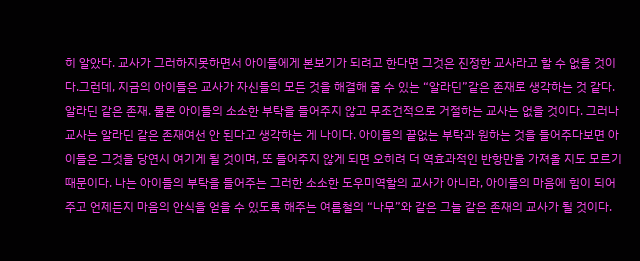히 알았다. 교사가 그러하지못하면서 아이들에게 본보기가 되려고 한다면 그것은 진정한 교사라고 할 수 없을 것이다.그런데, 지금의 아이들은 교사가 자신들의 모든 것을 해결해 줄 수 있는 “알라딘”같은 존재로 생각하는 것 같다. 알라딘 같은 존재. 물론 아이들의 소소한 부탁을 들어주지 않고 무조건적으로 거절하는 교사는 없을 것이다. 그러나 교사는 알라딘 같은 존재여선 안 된다고 생각하는 게 나이다. 아이들의 끝없는 부탁과 원하는 것을 들어주다보면 아이들은 그것을 당연시 여기게 될 것이며, 또 들어주지 않게 되면 오히려 더 역효과적인 반항만을 가져올 지도 모르기 때문이다. 나는 아이들의 부탁을 들어주는 그러한 소소한 도우미역할의 교사가 아니라, 아이들의 마음에 힘이 되어주고 언제든지 마음의 안식을 얻을 수 있도록 해주는 여름철의 “나무”와 같은 그늘 같은 존재의 교사가 될 것이다.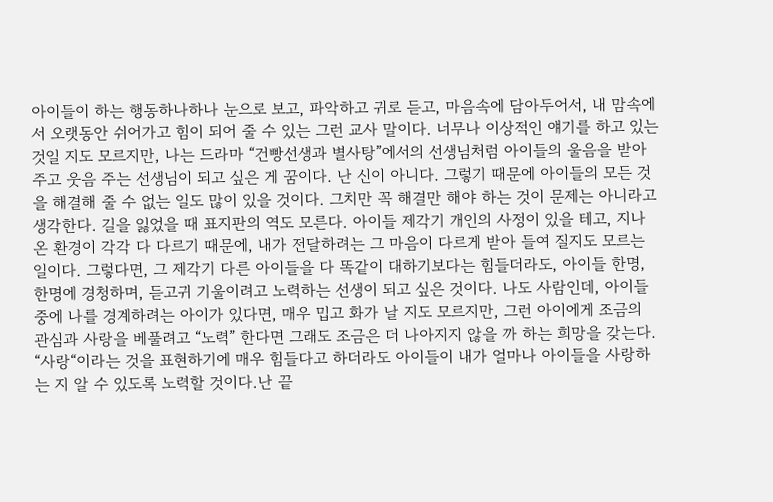아이들이 하는 행동하나하나 눈으로 보고, 파악하고 귀로 듣고, 마음속에 담아두어서, 내 맘속에서 오랫동안 쉬어가고 힘이 되어 줄 수 있는 그런 교사 말이다. 너무나 이상적인 얘기를 하고 있는 것일 지도 모르지만, 나는 드라마 “건빵선생과 별사탕”에서의 선생님처럼 아이들의 울음을 받아주고 웃음 주는 선생님이 되고 싶은 게 꿈이다. 난 신이 아니다. 그렇기 때문에 아이들의 모든 것을 해결해 줄 수 없는 일도 많이 있을 것이다. 그치만 꼭 해결만 해야 하는 것이 문제는 아니라고 생각한다. 길을 잃었을 때 표지판의 역도 모른다. 아이들 제각기 개인의 사정이 있을 테고, 지나온 환경이 각각 다 다르기 때문에, 내가 전달하려는 그 마음이 다르게 받아 들여 질지도 모르는 일이다. 그렇다면, 그 제각기 다른 아이들을 다 똑같이 대하기보다는 힘들더라도, 아이들 한명, 한명에 경청하며, 듣고귀 기울이려고 노력하는 선생이 되고 싶은 것이다. 나도 사람인데, 아이들 중에 나를 경계하려는 아이가 있다면, 매우 밉고 화가 날 지도 모르지만, 그런 아이에게 조금의 관심과 사랑을 베풀려고 “노력” 한다면 그래도 조금은 더 나아지지 않을 까 하는 희망을 갖는다. “사랑“이라는 것을 표현하기에 매우 힘들다고 하더라도 아이들이 내가 얼마나 아이들을 사랑하는 지 알 수 있도록 노력할 것이다.난 끝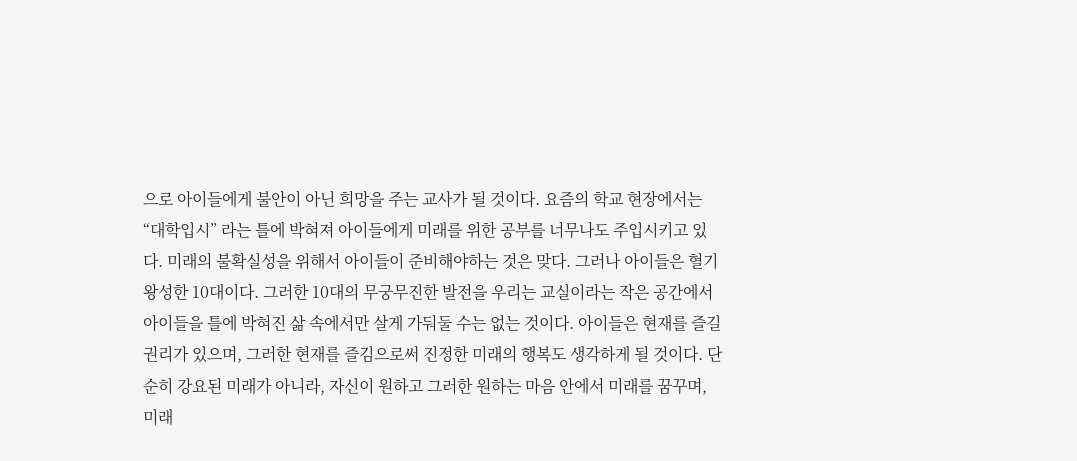으로 아이들에게 불안이 아닌 희망을 주는 교사가 될 것이다. 요즘의 학교 현장에서는 “대학입시” 라는 틀에 박혀져 아이들에게 미래를 위한 공부를 너무나도 주입시키고 있다. 미래의 불확실성을 위해서 아이들이 준비해야하는 것은 맞다. 그러나 아이들은 혈기 왕성한 10대이다. 그러한 10대의 무궁무진한 발전을 우리는 교실이라는 작은 공간에서 아이들을 틀에 박혀진 삶 속에서만 살게 가둬둘 수는 없는 것이다. 아이들은 현재를 즐길 권리가 있으며, 그러한 현재를 즐김으로써 진정한 미래의 행복도 생각하게 될 것이다. 단순히 강요된 미래가 아니라, 자신이 원하고 그러한 원하는 마음 안에서 미래를 꿈꾸며, 미래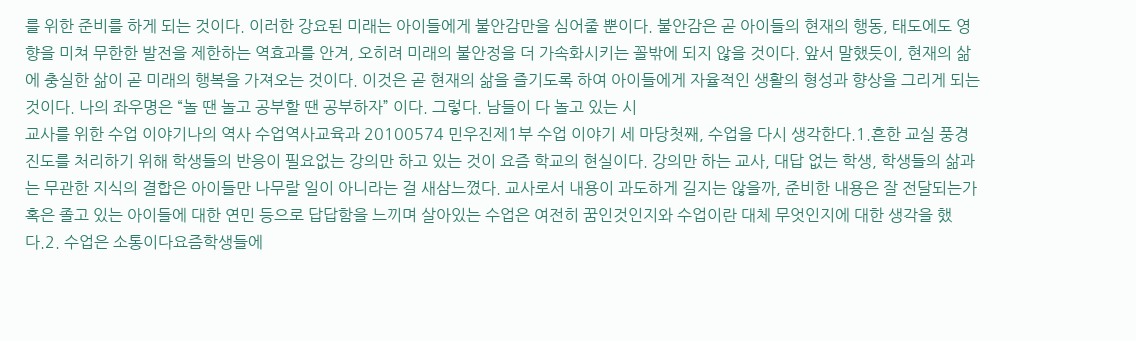를 위한 준비를 하게 되는 것이다. 이러한 강요된 미래는 아이들에게 불안감만을 심어줄 뿐이다. 불안감은 곧 아이들의 현재의 행동, 태도에도 영향을 미쳐 무한한 발전을 제한하는 역효과를 안겨, 오히려 미래의 불안정을 더 가속화시키는 꼴밖에 되지 않을 것이다. 앞서 말했듯이, 현재의 삶에 충실한 삶이 곧 미래의 행복을 가져오는 것이다. 이것은 곧 현재의 삶을 즐기도록 하여 아이들에게 자율적인 생활의 형성과 향상을 그리게 되는 것이다. 나의 좌우명은 “놀 땐 놀고 공부할 땐 공부하자” 이다. 그렇다. 남들이 다 놀고 있는 시
교사를 위한 수업 이야기나의 역사 수업역사교육과 20100574 민우진제1부 수업 이야기 세 마당첫째, 수업을 다시 생각한다.1.흔한 교실 풍경진도를 처리하기 위해 학생들의 반응이 필요없는 강의만 하고 있는 것이 요즘 학교의 현실이다. 강의만 하는 교사, 대답 없는 학생, 학생들의 삶과는 무관한 지식의 결합은 아이들만 나무랄 일이 아니라는 걸 새삼느꼈다. 교사로서 내용이 과도하게 길지는 않을까, 준비한 내용은 잘 전달되는가 혹은 졸고 있는 아이들에 대한 연민 등으로 답답함을 느끼며 살아있는 수업은 여전히 꿈인것인지와 수업이란 대체 무엇인지에 대한 생각을 했다.2. 수업은 소통이다요즘학생들에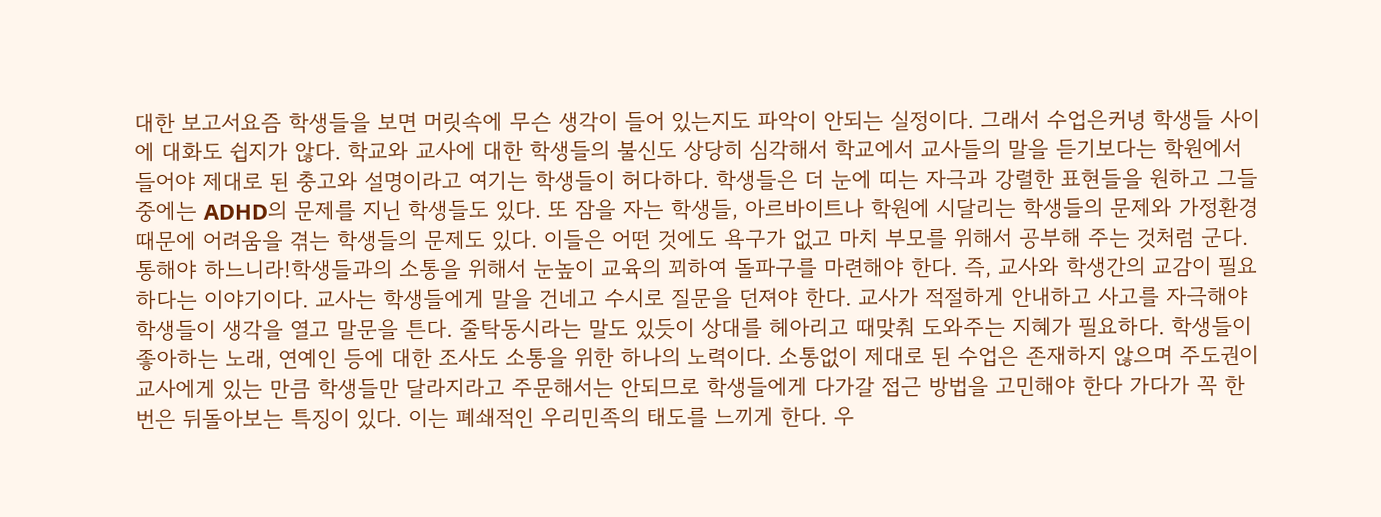대한 보고서요즘 학생들을 보면 머릿속에 무슨 생각이 들어 있는지도 파악이 안되는 실정이다. 그래서 수업은커녕 학생들 사이에 대화도 쉽지가 않다. 학교와 교사에 대한 학생들의 불신도 상당히 심각해서 학교에서 교사들의 말을 듣기보다는 학원에서 들어야 제대로 된 충고와 설명이라고 여기는 학생들이 허다하다. 학생들은 더 눈에 띠는 자극과 강렬한 표현들을 원하고 그들 중에는 ADHD의 문제를 지닌 학생들도 있다. 또 잠을 자는 학생들, 아르바이트나 학원에 시달리는 학생들의 문제와 가정환경 때문에 어려움을 겪는 학생들의 문제도 있다. 이들은 어떤 것에도 욕구가 없고 마치 부모를 위해서 공부해 주는 것처럼 군다.통해야 하느니라!학생들과의 소통을 위해서 눈높이 교육의 꾀하여 돌파구를 마련해야 한다. 즉, 교사와 학생간의 교감이 필요하다는 이야기이다. 교사는 학생들에게 말을 건네고 수시로 질문을 던져야 한다. 교사가 적절하게 안내하고 사고를 자극해야 학생들이 생각을 열고 말문을 튼다. 줄탁동시라는 말도 있듯이 상대를 헤아리고 때맞춰 도와주는 지혜가 필요하다. 학생들이 좋아하는 노래, 연예인 등에 대한 조사도 소통을 위한 하나의 노력이다. 소통없이 제대로 된 수업은 존재하지 않으며 주도권이 교사에게 있는 만큼 학생들만 달라지라고 주문해서는 안되므로 학생들에게 다가갈 접근 방법을 고민해야 한다 가다가 꼭 한 번은 뒤돌아보는 특징이 있다. 이는 폐쇄적인 우리민족의 태도를 느끼게 한다. 우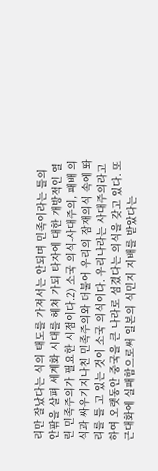리만 잘났다는 식의 태도를 가져서는 안되며 민족이라는 틀의 안팎을 살펴 세계화 시대를 헤쳐 가되 타자에 대한 개방적인 열린 민족주의가 필요한 시점이다.2) 소국 의식-사대주의, 패배 의식과 싸우기지나친 민족주의와 더불어 우리의 잠재의식 속에 똬리를 틀 고 있는 것이 소국 의식이다. 우리나라는 사대주의라고 하여 오랫동안 중국을 큰 나라로 섬겼다는 의식을 갖고 있다. 또 근대화에 실패함으로써 일본의 식민지 지배를 받았다는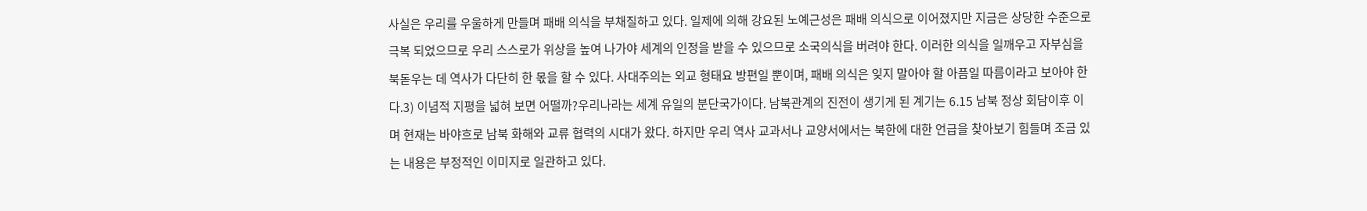사실은 우리를 우울하게 만들며 패배 의식을 부채질하고 있다. 일제에 의해 강요된 노예근성은 패배 의식으로 이어졌지만 지금은 상당한 수준으로 극복 되었으므로 우리 스스로가 위상을 높여 나가야 세계의 인정을 받을 수 있으므로 소국의식을 버려야 한다. 이러한 의식을 일깨우고 자부심을 북돋우는 데 역사가 다단히 한 몫을 할 수 있다. 사대주의는 외교 형태요 방편일 뿐이며, 패배 의식은 잊지 말아야 할 아픔일 따름이라고 보아야 한다.3) 이념적 지평을 넓혀 보면 어떨까?우리나라는 세계 유일의 분단국가이다. 남북관계의 진전이 생기게 된 계기는 6.15 남북 정상 회담이후 이며 현재는 바야흐로 남북 화해와 교류 협력의 시대가 왔다. 하지만 우리 역사 교과서나 교양서에서는 북한에 대한 언급을 찾아보기 힘들며 조금 있는 내용은 부정적인 이미지로 일관하고 있다.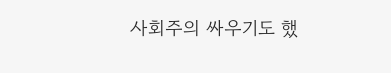사회주의 싸우기도 했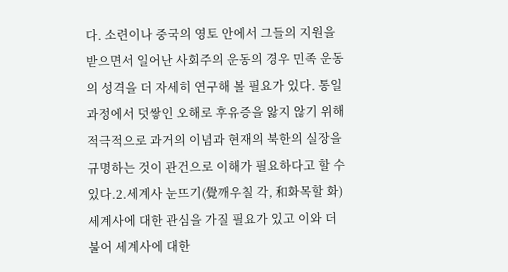다. 소련이나 중국의 영토 안에서 그들의 지원을 받으면서 일어난 사회주의 운동의 경우 민족 운동의 성격을 더 자세히 연구해 볼 필요가 있다. 통일 과정에서 덧쌓인 오해로 후유증을 앓지 않기 위해 적극적으로 과거의 이념과 현재의 북한의 실장을 규명하는 것이 관건으로 이해가 필요하다고 할 수 있다.2.세계사 눈뜨기(覺깨우칠 각, 和화목할 화)세계사에 대한 관심을 가질 필요가 있고 이와 더불어 세계사에 대한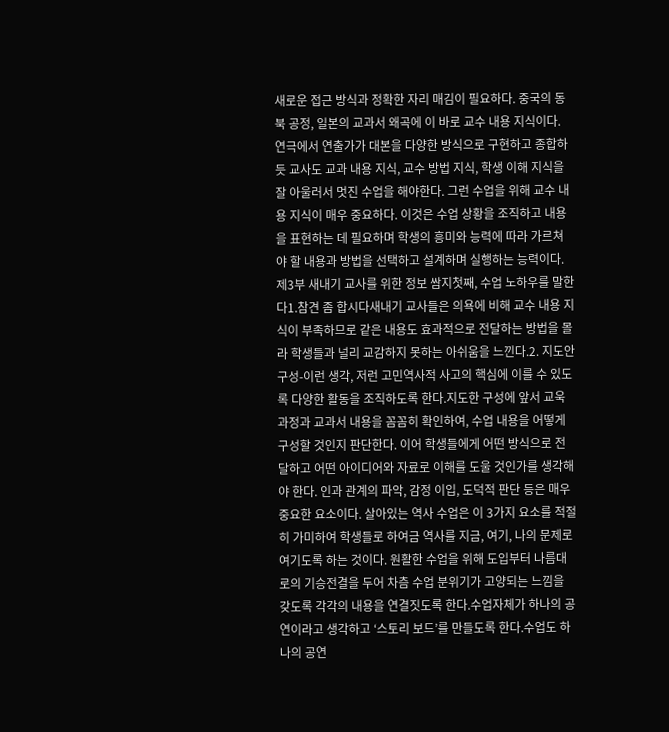새로운 접근 방식과 정확한 자리 매김이 필요하다. 중국의 동북 공정, 일본의 교과서 왜곡에 이 바로 교수 내용 지식이다. 연극에서 연출가가 대본을 다양한 방식으로 구현하고 종합하듯 교사도 교과 내용 지식, 교수 방법 지식, 학생 이해 지식을 잘 아울러서 멋진 수업을 해야한다. 그런 수업을 위해 교수 내용 지식이 매우 중요하다. 이것은 수업 상황을 조직하고 내용을 표현하는 데 필요하며 학생의 흥미와 능력에 따라 가르쳐야 할 내용과 방법을 선택하고 설계하며 실행하는 능력이다.제3부 새내기 교사를 위한 정보 쌈지첫째, 수업 노하우를 말한다1.참견 좀 합시다새내기 교사들은 의욕에 비해 교수 내용 지식이 부족하므로 같은 내용도 효과적으로 전달하는 방법을 몰라 학생들과 널리 교감하지 못하는 아쉬움을 느낀다.2. 지도안 구성-이런 생각, 저런 고민역사적 사고의 핵심에 이를 수 있도록 다양한 활동을 조직하도록 한다.지도한 구성에 앞서 교욱과정과 교과서 내용을 꼼꼼히 확인하여, 수업 내용을 어떻게 구성할 것인지 판단한다. 이어 학생들에게 어떤 방식으로 전달하고 어떤 아이디어와 자료로 이해를 도울 것인가를 생각해야 한다. 인과 관계의 파악, 감정 이입, 도덕적 판단 등은 매우 중요한 요소이다. 살아있는 역사 수업은 이 3가지 요소를 적절히 가미하여 학생들로 하여금 역사를 지금, 여기, 나의 문제로 여기도록 하는 것이다. 원활한 수업을 위해 도입부터 나름대로의 기승전결을 두어 차츰 수업 분위기가 고양되는 느낌을 갖도록 각각의 내용을 연결짓도록 한다.수업자체가 하나의 공연이라고 생각하고 ‘스토리 보드’를 만들도록 한다.수업도 하나의 공연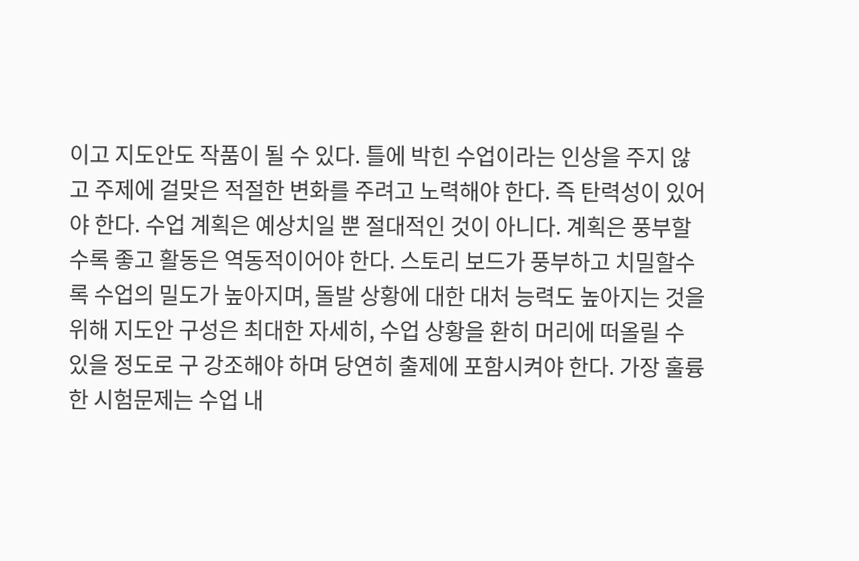이고 지도안도 작품이 될 수 있다. 틀에 박힌 수업이라는 인상을 주지 않고 주제에 걸맞은 적절한 변화를 주려고 노력해야 한다. 즉 탄력성이 있어야 한다. 수업 계획은 예상치일 뿐 절대적인 것이 아니다. 계획은 풍부할수록 좋고 활동은 역동적이어야 한다. 스토리 보드가 풍부하고 치밀할수록 수업의 밀도가 높아지며, 돌발 상황에 대한 대처 능력도 높아지는 것을 위해 지도안 구성은 최대한 자세히, 수업 상황을 환히 머리에 떠올릴 수 있을 정도로 구 강조해야 하며 당연히 출제에 포함시켜야 한다. 가장 훌륭한 시험문제는 수업 내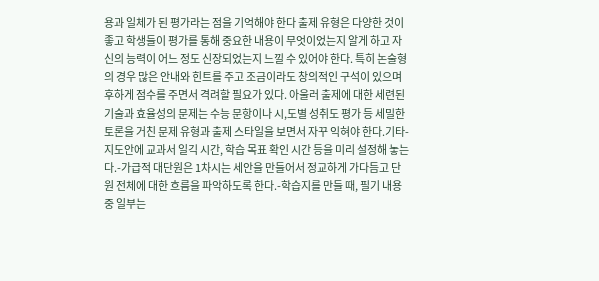용과 일체가 된 평가라는 점을 기억해야 한다 출제 유형은 다양한 것이 좋고 학생들이 평가를 통해 중요한 내용이 무엇이었는지 알게 하고 자신의 능력이 어느 정도 신장되었는지 느낄 수 있어야 한다. 특히 논술형의 경우 많은 안내와 힌트를 주고 조금이라도 창의적인 구석이 있으며 후하게 점수를 주면서 격려할 필요가 있다. 아울러 출제에 대한 세련된 기술과 효율성의 문제는 수능 문항이나 시,도별 성취도 평가 등 세밀한 토론을 거친 문제 유형과 출제 스타일을 보면서 자꾸 익혀야 한다.기타-지도안에 교과서 일긱 시간, 학습 목표 확인 시간 등을 미리 설정해 놓는다.-가급적 대단원은 1차시는 세안을 만들어서 정교하게 가다듬고 단원 전체에 대한 흐름을 파악하도록 한다.-학습지를 만들 때, 필기 내용 중 일부는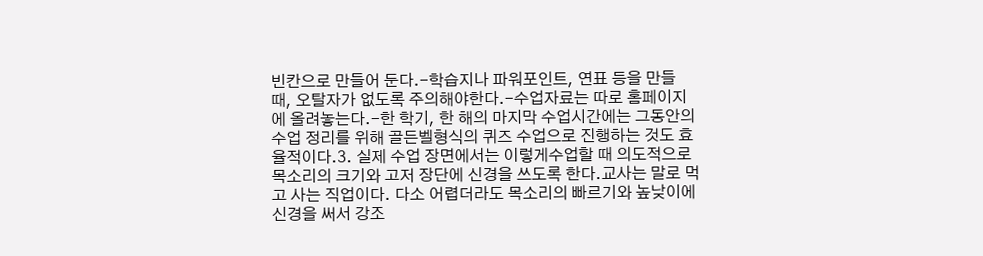빈칸으로 만들어 둔다.-학습지나 파워포인트, 연표 등을 만들 때, 오탈자가 없도록 주의해야한다.-수업자료는 따로 홈페이지에 올려놓는다.-한 학기, 한 해의 마지막 수업시간에는 그동안의 수업 정리를 위해 골든벨형식의 퀴즈 수업으로 진행하는 것도 효율적이다.3. 실제 수업 장면에서는 이렇게수업할 때 의도적으로 목소리의 크기와 고저 장단에 신경을 쓰도록 한다.교사는 말로 먹고 사는 직업이다. 다소 어렵더라도 목소리의 빠르기와 높낮이에 신경을 써서 강조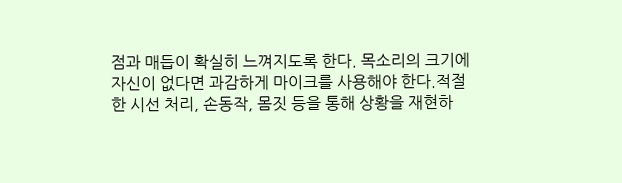점과 매듭이 확실히 느껴지도록 한다. 목소리의 크기에 자신이 없다면 과감하게 마이크를 사용해야 한다.적절한 시선 처리, 손동작, 몸짓 등을 통해 상황을 재현하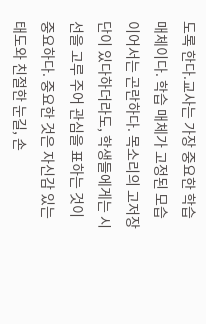도록 한다.교사는 가장 중요한 학습 매체이다. 학습 매체가 고정된 모습이어서는 곤란하다. 목소리의 고저장단이 있다하더라도, 학생들에게는 시선을 고루 주어 관심을 표하는 것이 중요하다. 중요한 것은 자신감 있는 태도와 친절한 눈길, 손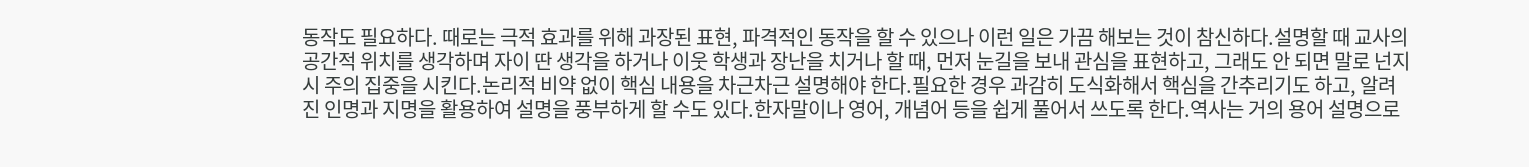동작도 필요하다. 때로는 극적 효과를 위해 과장된 표현, 파격적인 동작을 할 수 있으나 이런 일은 가끔 해보는 것이 참신하다.설명할 때 교사의 공간적 위치를 생각하며 자이 딴 생각을 하거나 이웃 학생과 장난을 치거나 할 때, 먼저 눈길을 보내 관심을 표현하고, 그래도 안 되면 말로 넌지시 주의 집중을 시킨다.논리적 비약 없이 핵심 내용을 차근차근 설명해야 한다.필요한 경우 과감히 도식화해서 핵심을 간추리기도 하고, 알려진 인명과 지명을 활용하여 설명을 풍부하게 할 수도 있다.한자말이나 영어, 개념어 등을 쉽게 풀어서 쓰도록 한다.역사는 거의 용어 설명으로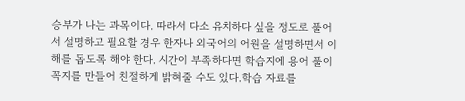승부가 나는 과목이다. 따라서 다소 유치하다 싶을 정도로 풀어서 설명하고 필요할 경우 한자나 외국어의 어원을 설명하면서 이해를 돕도록 해야 한다. 시간이 부족하다면 학습지에 용어 풀이 꼭지를 만들어 친절하게 밝혀줄 수도 있다.학습 자료를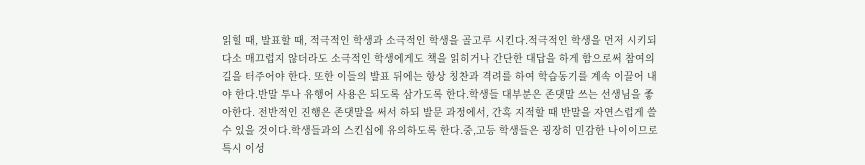읽힐 때, 발표할 때, 적극적인 학생과 소극적인 학생을 골고루 시킨다.적극적인 학생을 먼저 시키되 다소 매끄럽지 않더라도 소극적인 학생에게도 책을 읽히거나 간단한 대답을 하게 함으로써 참여의 길을 터주어야 한다. 또한 이들의 발표 뒤에는 항상 칭찬과 격려를 하여 학습동기를 계속 이끌어 내야 한다.반말 투나 유행어 사용은 되도록 삼가도록 한다.학생들 대부분은 존댓말 쓰는 선생님을 좋아한다. 전반적인 진행은 존댓말을 써서 하되 발문 과정에서, 간혹 지적할 때 반말을 자연스럽게 쓸 수 있을 것이다.학생들과의 스킨십에 유의하도록 한다.중,고등 학생들은 굉장히 민감한 나이이므로 특시 이성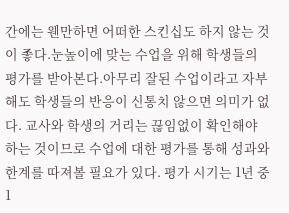간에는 웬만하면 어떠한 스킨십도 하지 않는 것이 좋다.눈높이에 맞는 수업을 위해 학생들의 평가를 받아본다.아무리 잘된 수업이라고 자부해도 학생들의 반응이 신통치 않으면 의미가 없다. 교사와 학생의 거리는 끊임없이 확인해야 하는 것이므로 수업에 대한 평가를 통해 성과와 한계를 따져볼 필요가 있다. 평가 시기는 1년 중 1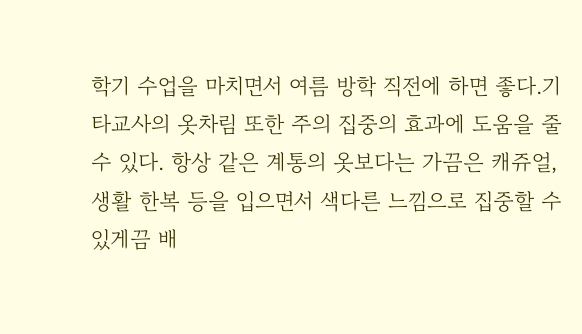학기 수업을 마치면서 여름 방학 직전에 하면 좋다.기타교사의 옷차림 또한 주의 집중의 효과에 도움을 줄 수 있다. 항상 같은 계통의 옷보다는 가끔은 캐쥬얼, 생활 한복 등을 입으면서 색다른 느낌으로 집중할 수 있게끔 배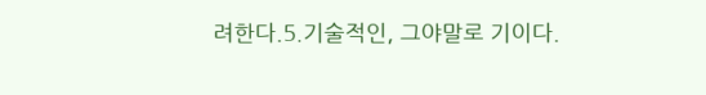려한다.5.기술적인, 그야말로 기이다.